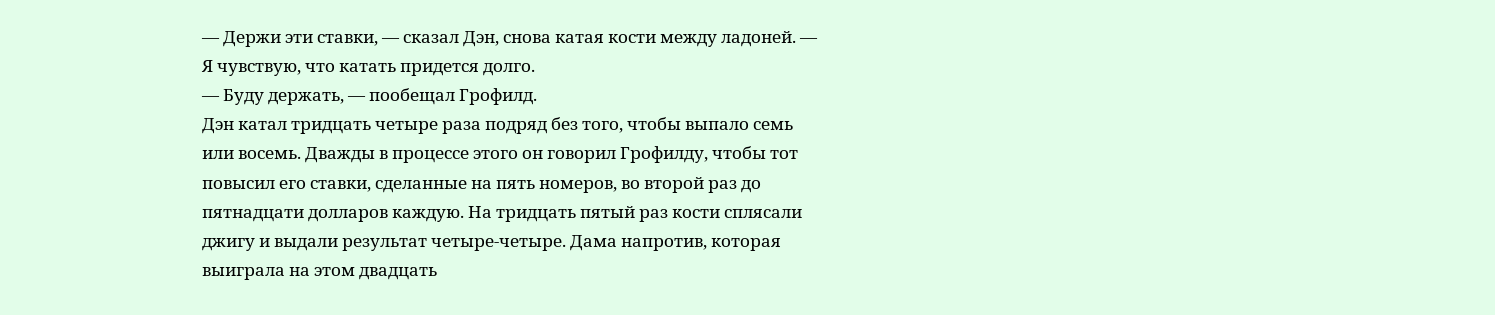— Держи эти ставки, — сказал Дэн, снова катая кости между ладоней. — Я чувствую, что катать придется долго.
— Буду держать, — пообещал Грофилд.
Дэн катал тридцать четыре раза подряд без того, чтобы выпало семь или восемь. Дважды в процессе этого он говорил Грофилду, чтобы тот повысил его ставки, сделанные на пять номеров, во второй раз до пятнадцати долларов каждую. На тридцать пятый раз кости сплясали джигу и выдали результат четыре-четыре. Дама напротив, которая выиграла на этом двадцать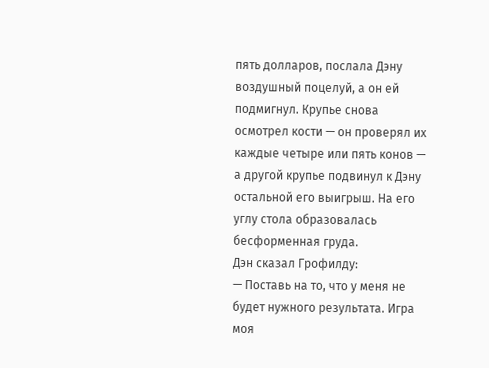пять долларов, послала Дэну воздушный поцелуй, а он ей подмигнул. Крупье снова осмотрел кости — он проверял их каждые четыре или пять конов — а другой крупье подвинул к Дэну остальной его выигрыш. На его углу стола образовалась бесформенная груда.
Дэн сказал Грофилду:
— Поставь на то, что у меня не будет нужного результата. Игра моя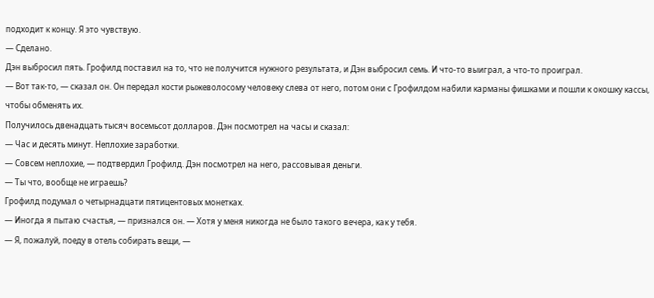подходит к концу. Я это чувствую.
— Сделано.
Дэн выбросил пять. Грофилд поставил на то, что не получится нужного результата, и Дэн выбросил семь. И что-то выиграл, а что-то проиграл.
— Вот так-то, — сказал он. Он передал кости рыжеволосому человеку слева от него, потом они с Грофилдом набили карманы фишками и пошли к окошку кассы, чтобы обменять их.
Получилось двенадцать тысяч восемьсот долларов. Дэн посмотрел на часы и сказал:
— Час и десять минут. Неплохие заработки.
— Совсем неплохие, — подтвердил Грофилд. Дэн посмотрел на него, рассовывая деньги.
— Ты что, вообще не играешь?
Грофилд подумал о четырнадцати пятицентовых монетках.
— Иногда я пытаю счастья, — признался он. — Хотя у меня никогда не было такого вечера, как у тебя.
— Я, пожалуй, поеду в отель собирать вещи, —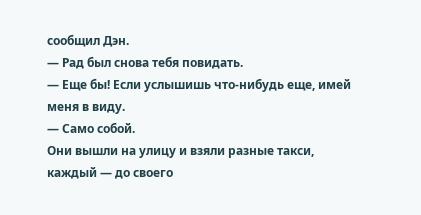сообщил Дэн.
— Рад был снова тебя повидать.
— Еще бы! Если услышишь что-нибудь еще, имей меня в виду.
— Само собой.
Они вышли на улицу и взяли разные такси, каждый — до своего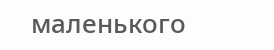маленького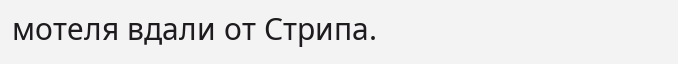мотеля вдали от Стрипа.